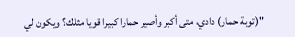"(توبة حمار) دادي، متى أكبر وأصير حمارا كبيرا قويا مثلك؟ ويكون لي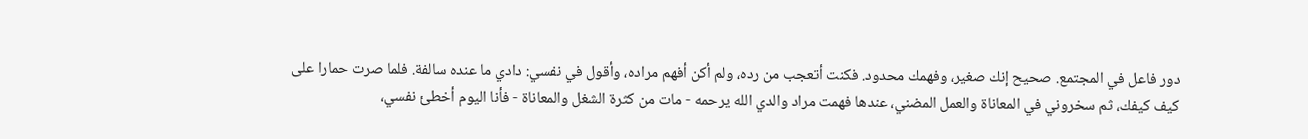دور فاعل في المجتمع. صحيح إنك صغير، وفهمك محدود. فكنت أتعجب من رده، ولم أكن أفهم مراده، وأقول في نفسي: دادي ما عنده سالفة. فلما صرت حمارا على كيف كيفك، ثم سخروني في المعاناة والعمل المضني، عندها فهمت مراد والدي الله يرحمه - مات من كثرة الشغل والمعاناة - فأنا اليوم أخطئ نفسي،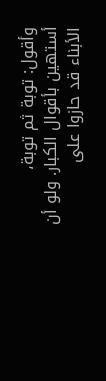وأقول: توبة ثم توبة، أستهين بأقوال الكبار. ولو أن الأبناء قد حازوا على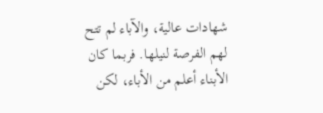شهادات عالية، والآباء لم تتح لهم الفرصة لنيلها. فربما كان الأبناء أعلم من الأباء، لكن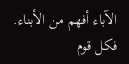الآباء أفهم من الأبناء. فكل قوم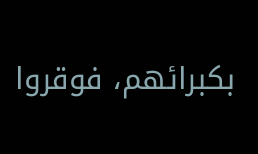بكبرائهم، فوقروا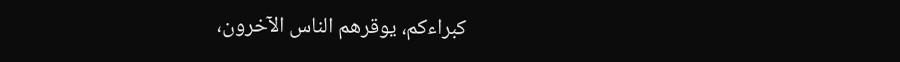كبراءكم، يوقرهم الناس الآخرون،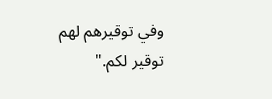وفي توقيرهم لهم توقير لكم."